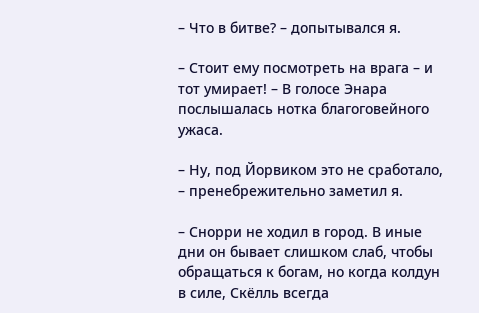– Что в битве? – допытывался я.

– Стоит ему посмотреть на врага – и тот умирает! – В голосе Энара послышалась нотка благоговейного ужаса.

– Ну, под Йорвиком это не сработало, – пренебрежительно заметил я.

– Снорри не ходил в город. В иные дни он бывает слишком слаб, чтобы обращаться к богам, но когда колдун в силе, Скёлль всегда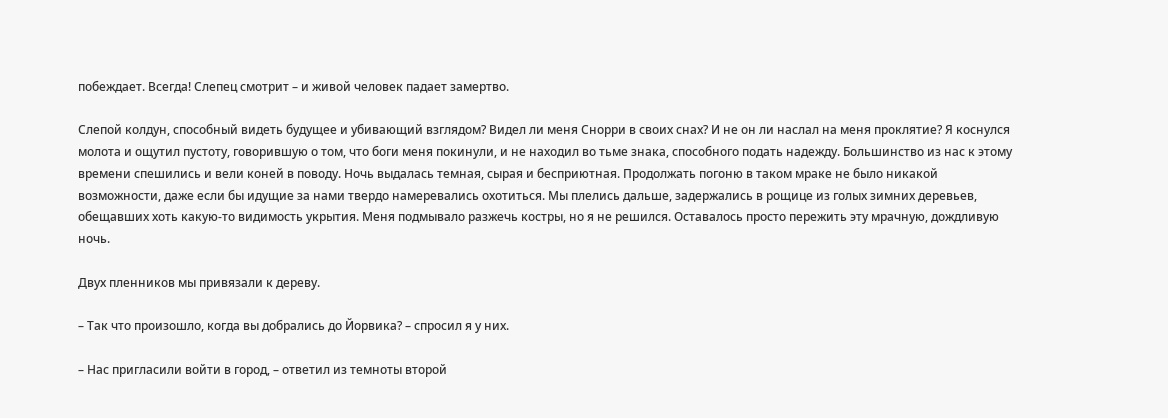побеждает. Всегда! Слепец смотрит – и живой человек падает замертво.

Слепой колдун, способный видеть будущее и убивающий взглядом? Видел ли меня Снорри в своих снах? И не он ли наслал на меня проклятие? Я коснулся молота и ощутил пустоту, говорившую о том, что боги меня покинули, и не находил во тьме знака, способного подать надежду. Большинство из нас к этому времени спешились и вели коней в поводу. Ночь выдалась темная, сырая и бесприютная. Продолжать погоню в таком мраке не было никакой возможности, даже если бы идущие за нами твердо намеревались охотиться. Мы плелись дальше, задержались в рощице из голых зимних деревьев, обещавших хоть какую-то видимость укрытия. Меня подмывало разжечь костры, но я не решился. Оставалось просто пережить эту мрачную, дождливую ночь.

Двух пленников мы привязали к дереву.

– Так что произошло, когда вы добрались до Йорвика? – спросил я у них.

– Нас пригласили войти в город, – ответил из темноты второй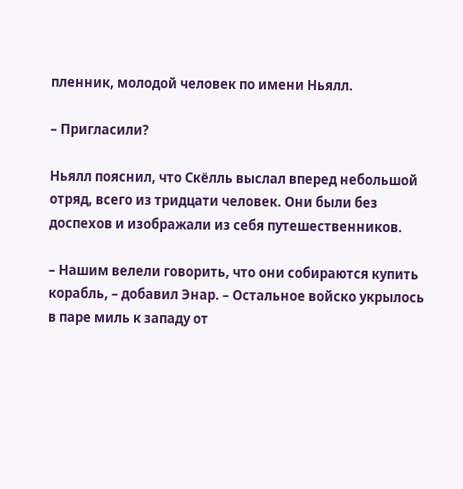пленник, молодой человек по имени Ньялл.

– Пригласили?

Ньялл пояснил, что Скёлль выслал вперед небольшой отряд, всего из тридцати человек. Они были без доспехов и изображали из себя путешественников.

– Нашим велели говорить, что они собираются купить корабль, – добавил Энар. – Остальное войско укрылось в паре миль к западу от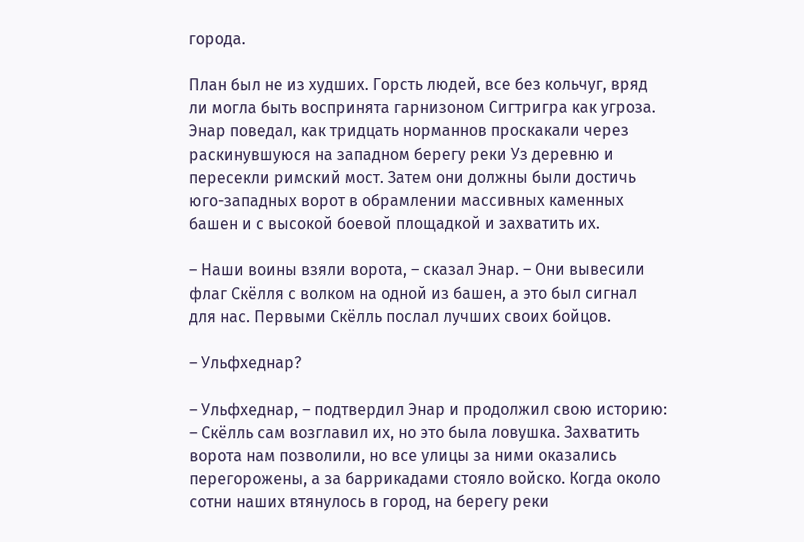города.

План был не из худших. Горсть людей, все без кольчуг, вряд ли могла быть воспринята гарнизоном Сигтригра как угроза. Энар поведал, как тридцать норманнов проскакали через раскинувшуюся на западном берегу реки Уз деревню и пересекли римский мост. Затем они должны были достичь юго-западных ворот в обрамлении массивных каменных башен и с высокой боевой площадкой и захватить их.

– Наши воины взяли ворота, – сказал Энар. – Они вывесили флаг Скёлля с волком на одной из башен, а это был сигнал для нас. Первыми Скёлль послал лучших своих бойцов.

– Ульфхеднар?

– Ульфхеднар, – подтвердил Энар и продолжил свою историю: – Скёлль сам возглавил их, но это была ловушка. Захватить ворота нам позволили, но все улицы за ними оказались перегорожены, а за баррикадами стояло войско. Когда около сотни наших втянулось в город, на берегу реки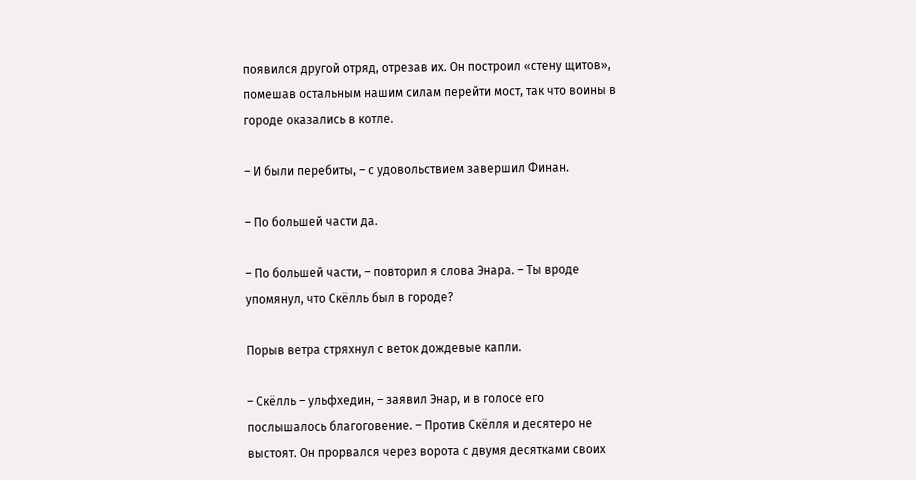появился другой отряд, отрезав их. Он построил «стену щитов», помешав остальным нашим силам перейти мост, так что воины в городе оказались в котле.

– И были перебиты, – с удовольствием завершил Финан.

– По большей части да.

– По большей части, – повторил я слова Энара. – Ты вроде упомянул, что Скёлль был в городе?

Порыв ветра стряхнул с веток дождевые капли.

– Скёлль – ульфхедин, – заявил Энар, и в голосе его послышалось благоговение. – Против Скёлля и десятеро не выстоят. Он прорвался через ворота с двумя десятками своих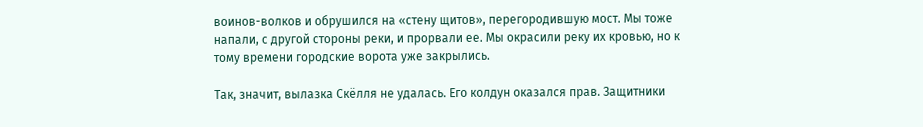воинов-волков и обрушился на «стену щитов», перегородившую мост. Мы тоже напали, с другой стороны реки, и прорвали ее. Мы окрасили реку их кровью, но к тому времени городские ворота уже закрылись.

Так, значит, вылазка Скёлля не удалась. Его колдун оказался прав. Защитники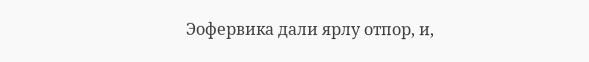Эофервика дали ярлу отпор, и,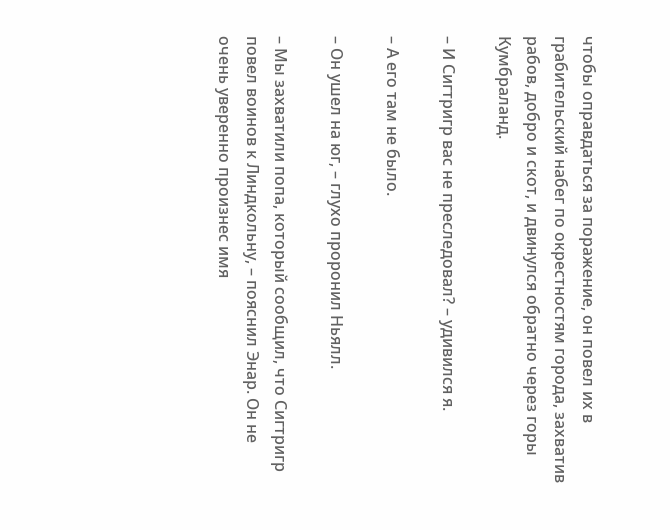чтобы оправдаться за поражение, он повел их в грабительский набег по окрестностям города, захватив рабов, добро и скот, и двинулся обратно через горы Кумбраланд.

– И Сигтригр вас не преследовал? – удивился я.

– А его там не было.

– Он ушел на юг, – глухо проронил Ньялл.

– Мы захватили попа, который сообщил, что Сигтригр повел воинов к Линдкольну, – пояснил Энар. Он не очень уверенно произнес имя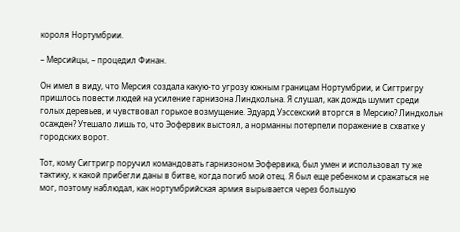короля Нортумбрии.

– Мерсийцы, – процедил Финан.

Он имел в виду, что Мерсия создала какую-то угрозу южным границам Нортумбрии, и Сигтригру пришлось повести людей на усиление гарнизона Линдкольна. Я слушал, как дождь шумит среди голых деревьев, и чувствовал горькое возмущение. Эдуард Уэссекский вторгся в Мерсию? Линдкольн осажден? Утешало лишь то, что Эофервик выстоял, а норманны потерпели поражение в схватке у городских ворот.

Тот, кому Сигтригр поручил командовать гарнизоном Эофервика, был умен и использовал ту же тактику, к какой прибегли даны в битве, когда погиб мой отец. Я был еще ребенком и сражаться не мог, поэтому наблюдал, как нортумбрийская армия вырывается через большую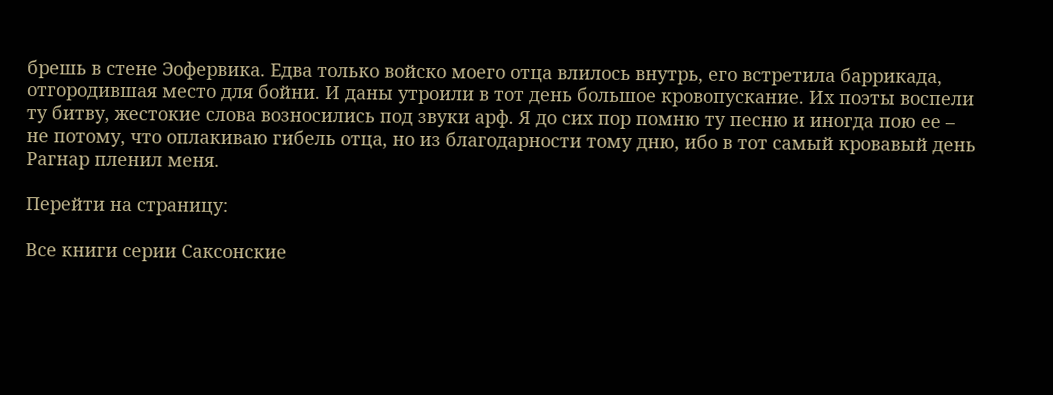брешь в стене Эофервика. Едва только войско моего отца влилось внутрь, его встретила баррикада, отгородившая место для бойни. И даны утроили в тот день большое кровопускание. Их поэты воспели ту битву, жестокие слова возносились под звуки арф. Я до сих пор помню ту песню и иногда пою ее – не потому, что оплакиваю гибель отца, но из благодарности тому дню, ибо в тот самый кровавый день Рагнар пленил меня.

Перейти на страницу:

Все книги серии Саксонские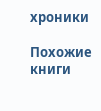хроники

Похожие книги